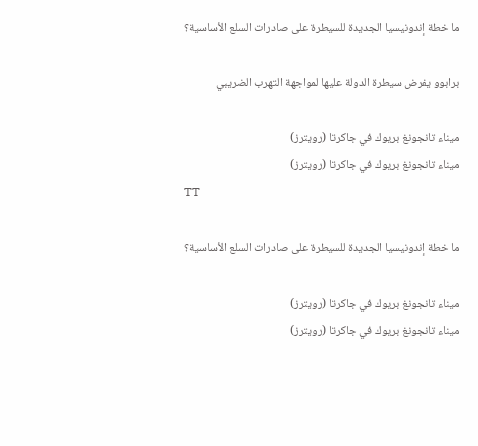ما خطة إندونيسيا الجديدة للسيطرة على صادرات السلع الأساسية؟

برابوو يفرض سيطرة الدولة عليها لمواجهة التهرب الضريبي

ميناء تانجونغ بريوك في جاكرتا (رويترز)
ميناء تانجونغ بريوك في جاكرتا (رويترز)
TT

ما خطة إندونيسيا الجديدة للسيطرة على صادرات السلع الأساسية؟

ميناء تانجونغ بريوك في جاكرتا (رويترز)
ميناء تانجونغ بريوك في جاكرتا (رويترز)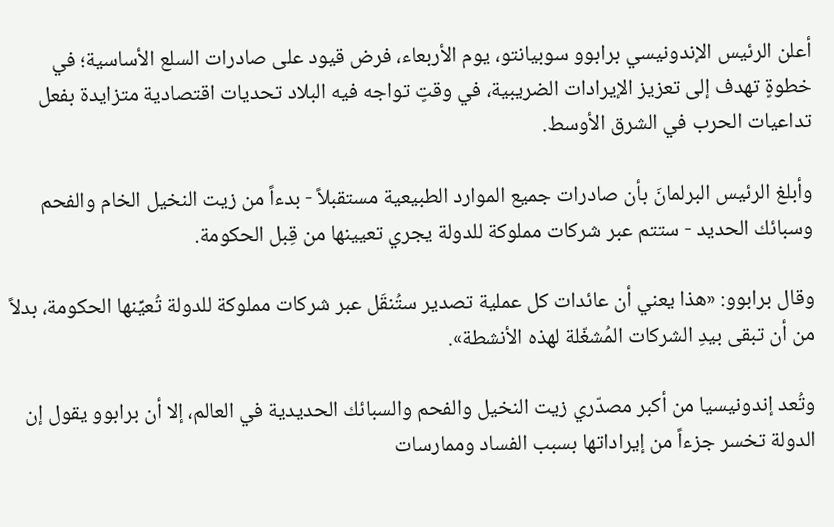أعلن الرئيس الإندونيسي برابوو سوبيانتو، يوم الأربعاء، فرض قيود على صادرات السلع الأساسية؛ في خطوةٍ تهدف إلى تعزيز الإيرادات الضريبية، في وقتٍ تواجه فيه البلاد تحديات اقتصادية متزايدة بفعل تداعيات الحرب في الشرق الأوسط.

وأبلغ الرئيس البرلمانَ بأن صادرات جميع الموارد الطبيعية مستقبلاً - بدءاً من زيت النخيل الخام والفحم وسبائك الحديد - ستتم عبر شركات مملوكة للدولة يجري تعيينها من قِبل الحكومة.

وقال برابوو: «هذا يعني أن عائدات كل عملية تصدير ستُنقَل عبر شركات مملوكة للدولة تُعيِّنها الحكومة، بدلاً من أن تبقى بيدِ الشركات المُشغّلة لهذه الأنشطة».

وتُعد إندونيسيا من أكبر مصدّري زيت النخيل والفحم والسبائك الحديدية في العالم، إلا أن برابوو يقول إن الدولة تخسر جزءاً من إيراداتها بسبب الفساد وممارسات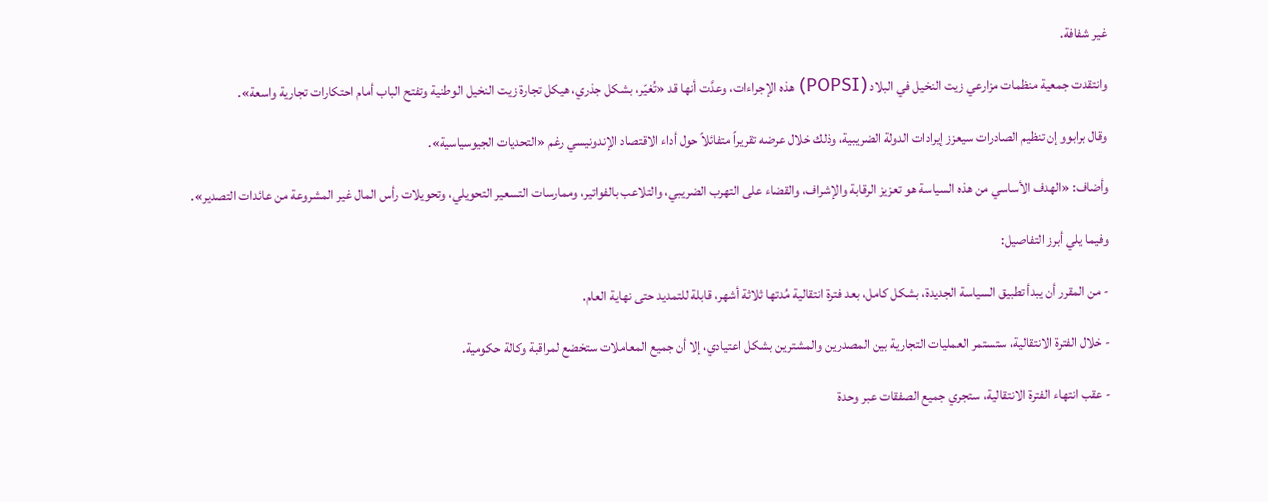غير شفافة.

وانتقدت جمعية منظمات مزارعي زيت النخيل في البلاد (POPSI) هذه الإجراءات، وعدَّت أنها قد «تُغيّر، بشكل جذري، هيكل تجارة زيت النخيل الوطنية وتفتح الباب أمام احتكارات تجارية واسعة».

وقال برابوو إن تنظيم الصادرات سيعزز إيرادات الدولة الضريبية، وذلك خلال عرضه تقريراً متفائلاً حول أداء الاقتصاد الإندونيسي رغم «التحديات الجيوسياسية».

وأضاف: «الهدف الأساسي من هذه السياسة هو تعزيز الرقابة والإشراف، والقضاء على التهرب الضريبي، والتلاعب بالفواتير، وممارسات التسعير التحويلي، وتحويلات رأس المال غير المشروعة من عائدات التصدير».

وفيما يلي أبرز التفاصيل:

- من المقرر أن يبدأ تطبيق السياسة الجديدة، بشكل كامل، بعد فترة انتقالية مُدتها ثلاثة أشهر، قابلة للتمديد حتى نهاية العام.

- خلال الفترة الانتقالية، ستستمر العمليات التجارية بين المصدرين والمشترين بشكل اعتيادي، إلا أن جميع المعاملات ستخضع لمراقبة وكالة حكومية.

- عقب انتهاء الفترة الانتقالية، ستجري جميع الصفقات عبر وحدة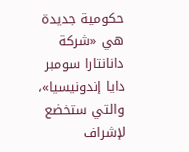حكومية جديدة هي «شركة دانانتارا سومبر دايا إندونيسيا»، والتي ستخضع لإشراف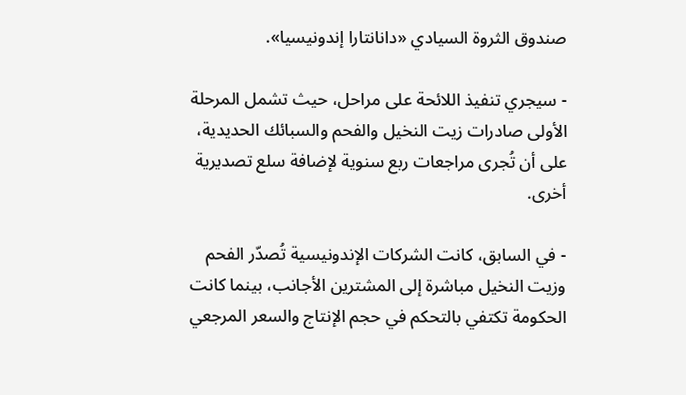صندوق الثروة السيادي «دانانتارا إندونيسيا».

- سيجري تنفيذ اللائحة على مراحل، حيث تشمل المرحلة الأولى صادرات زيت النخيل والفحم والسبائك الحديدية، على أن تُجرى مراجعات ربع سنوية لإضافة سلع تصديرية أخرى.

- في السابق، كانت الشركات الإندونيسية تُصدّر الفحم وزيت النخيل مباشرة إلى المشترين الأجانب، بينما كانت الحكومة تكتفي بالتحكم في حجم الإنتاج والسعر المرجعي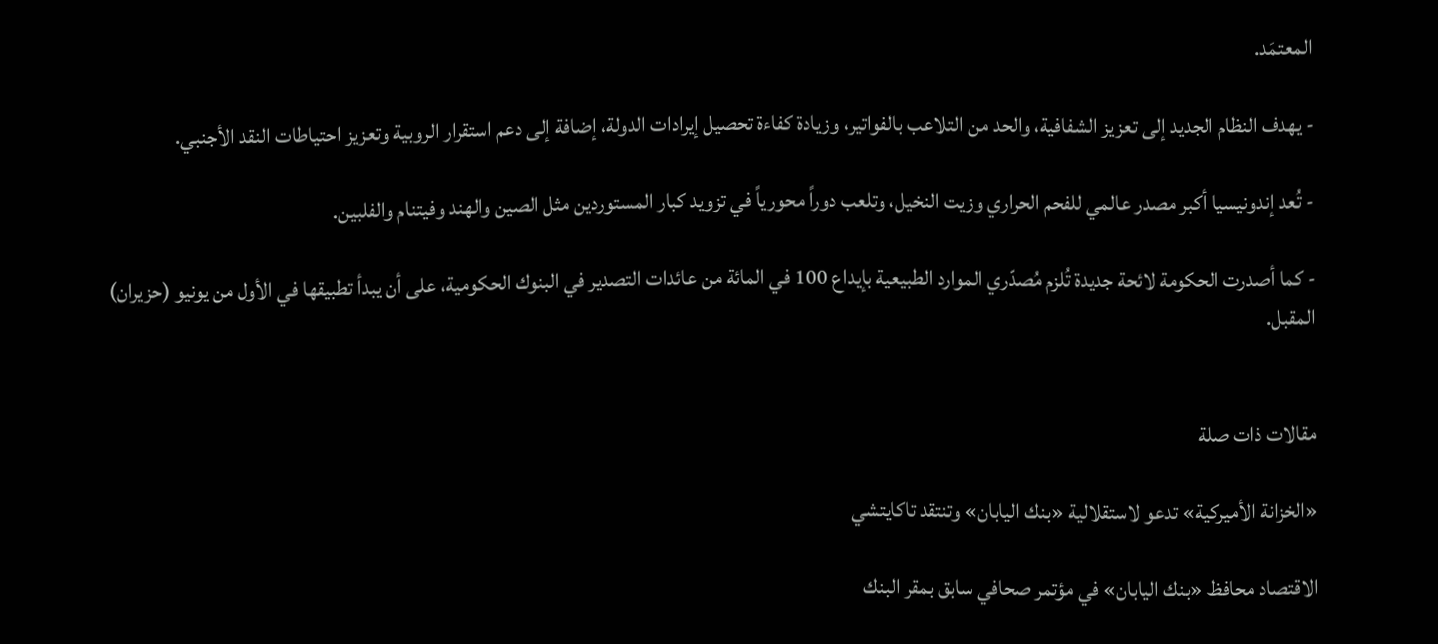المعتمَد.

- يهدف النظام الجديد إلى تعزيز الشفافية، والحد من التلاعب بالفواتير، وزيادة كفاءة تحصيل إيرادات الدولة، إضافة إلى دعم استقرار الروبية وتعزيز احتياطات النقد الأجنبي.

- تُعد إندونيسيا أكبر مصدر عالمي للفحم الحراري وزيت النخيل، وتلعب دوراً محورياً في تزويد كبار المستوردين مثل الصين والهند وفيتنام والفلبين.

- كما أصدرت الحكومة لائحة جديدة تُلزم مُصدّري الموارد الطبيعية بإيداع 100 في المائة من عائدات التصدير في البنوك الحكومية، على أن يبدأ تطبيقها في الأول من يونيو (حزيران) المقبل.


مقالات ذات صلة

«الخزانة الأميركية» تدعو لاستقلالية «بنك اليابان» وتنتقد تاكايتشي

الاقتصاد محافظ «بنك اليابان» في مؤتمر صحافي سابق بمقر البنك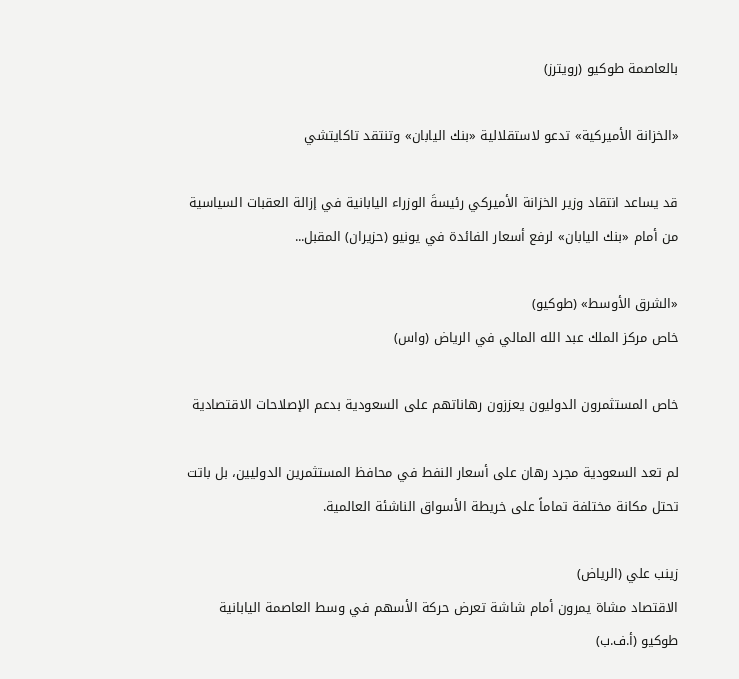بالعاصمة طوكيو (رويترز)

«الخزانة الأميركية» تدعو لاستقلالية «بنك اليابان» وتنتقد تاكايتشي

قد يساعد انتقاد وزير الخزانة الأميركي رئيسةَ الوزراء اليابانية في إزالة العقبات السياسية من أمام «بنك اليابان» لرفع أسعار الفائدة في يونيو (حزيران) المقبل...

«الشرق الأوسط» (طوكيو)
خاص مركز الملك عبد الله المالي في الرياض (واس)

خاص المستثمرون الدوليون يعززون رهاناتهم على السعودية بدعم الإصلاحات الاقتصادية

لم تعد السعودية مجرد رهان على أسعار النفط في محافظ المستثمرين الدوليين، بل باتت تحتل مكانة مختلفة تماماً على خريطة الأسواق الناشئة العالمية.

زينب علي (الرياض)
الاقتصاد مشاة يمرون أمام شاشة تعرض حركة الأسهم في وسط العاصمة اليابانية طوكيو (أ.ف.ب)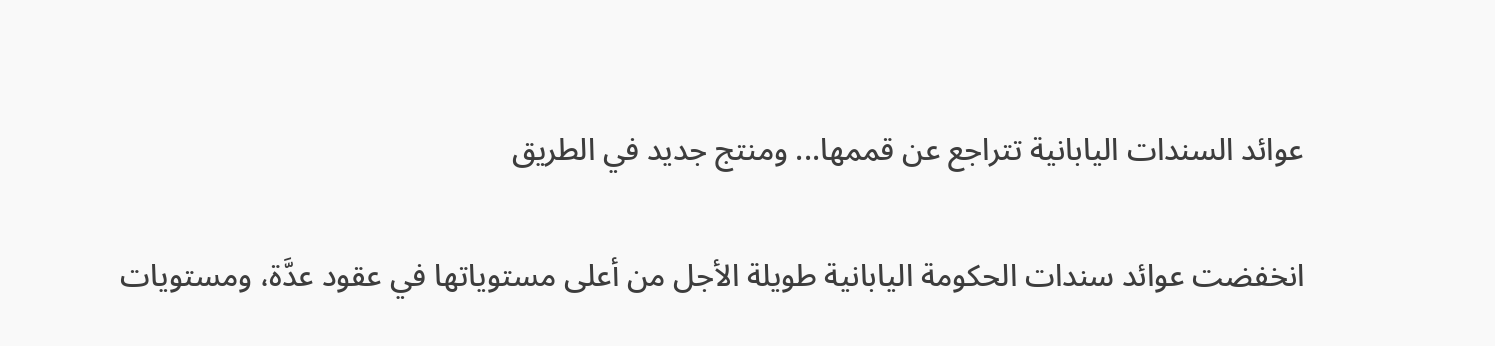عوائد السندات اليابانية تتراجع عن قممها... ومنتج جديد في الطريق

انخفضت عوائد سندات الحكومة اليابانية طويلة الأجل من أعلى مستوياتها في عقود عدَّة، ومستويات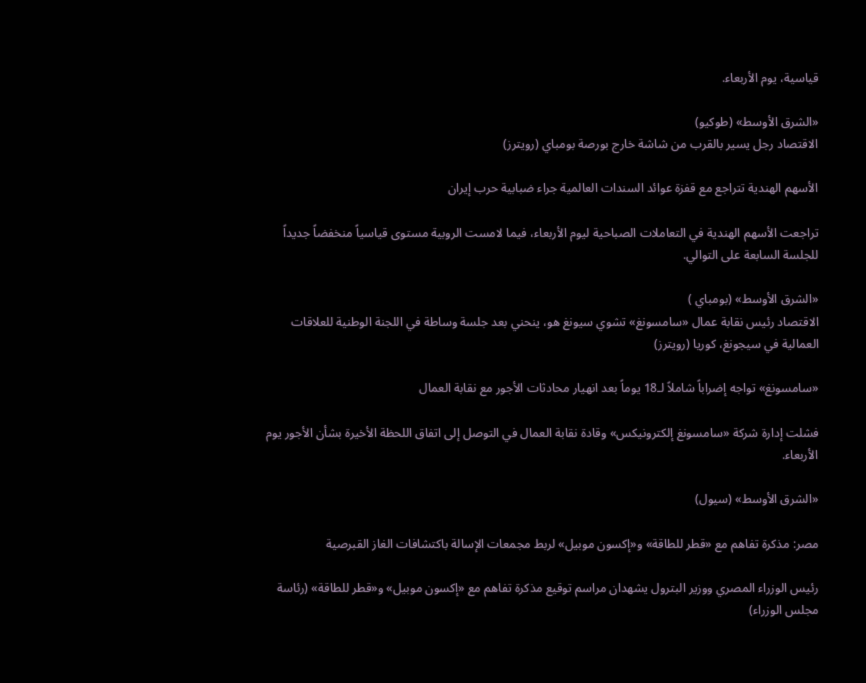قياسية، يوم الأربعاء.

«الشرق الأوسط» (طوكيو)
الاقتصاد رجل يسير بالقرب من شاشة خارج بورصة بومباي (رويترز)

الأسهم الهندية تتراجع مع قفزة عوائد السندات العالمية جراء ضبابية حرب إيران

تراجعت الأسهم الهندية في التعاملات الصباحية ليوم الأربعاء، فيما لامست الروبية مستوى قياسياً منخفضاً جديداً للجلسة السابعة على التوالي.

«الشرق الأوسط» (بومباي )
الاقتصاد رئيس نقابة عمال «سامسونغ» تشوي سيونغ هو، ينحني بعد جلسة وساطة في اللجنة الوطنية للعلاقات العمالية في سيجونغ، كوريا (رويترز)

«سامسونغ» تواجه إضراباً شاملاً لـ18 يوماً بعد انهيار محادثات الأجور مع نقابة العمال

فشلت إدارة شركة «سامسونغ إلكترونيكس» وقادة نقابة العمال في التوصل إلى اتفاق اللحظة الأخيرة بشأن الأجور يوم الأربعاء.

«الشرق الأوسط» (سيول)

مصر: مذكرة تفاهم مع «قطر للطاقة» و«إكسون موبيل» لربط مجمعات الإسالة باكتشافات الغاز القبرصية

رئيس الوزراء المصري ووزير البترول يشهدان مراسم توقيع مذكرة تفاهم مع «إكسون موبيل» و«قطر للطاقة» (رئاسة مجلس الوزراء)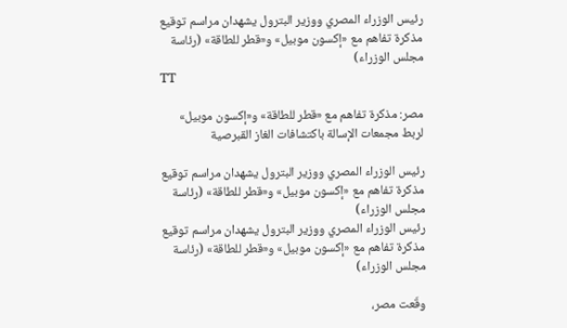رئيس الوزراء المصري ووزير البترول يشهدان مراسم توقيع مذكرة تفاهم مع «إكسون موبيل» و«قطر للطاقة» (رئاسة مجلس الوزراء)
TT

مصر: مذكرة تفاهم مع «قطر للطاقة» و«إكسون موبيل» لربط مجمعات الإسالة باكتشافات الغاز القبرصية

رئيس الوزراء المصري ووزير البترول يشهدان مراسم توقيع مذكرة تفاهم مع «إكسون موبيل» و«قطر للطاقة» (رئاسة مجلس الوزراء)
رئيس الوزراء المصري ووزير البترول يشهدان مراسم توقيع مذكرة تفاهم مع «إكسون موبيل» و«قطر للطاقة» (رئاسة مجلس الوزراء)

وقّعت مصر،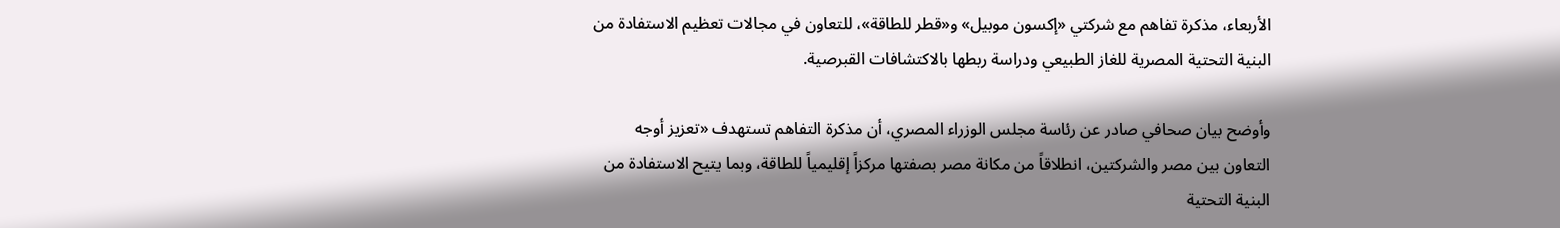الأربعاء، مذكرة تفاهم مع شركتي «إكسون موبيل» و«قطر للطاقة»، للتعاون في مجالات تعظيم الاستفادة من البنية التحتية المصرية للغاز الطبيعي ودراسة ربطها بالاكتشافات القبرصية.

وأوضح بيان صحافي صادر عن رئاسة مجلس الوزراء المصري، أن مذكرة التفاهم تستهدف «تعزيز أوجه التعاون بين مصر والشركتين، انطلاقاً من مكانة مصر بصفتها مركزاً إقليمياً للطاقة، وبما يتيح الاستفادة من البنية التحتية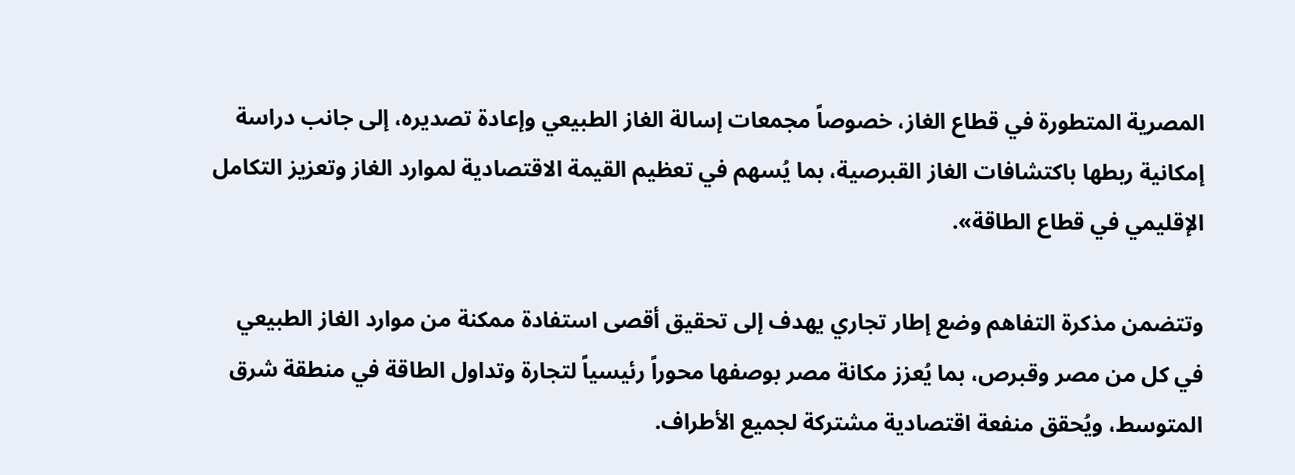المصرية المتطورة في قطاع الغاز، خصوصاً مجمعات إسالة الغاز الطبيعي وإعادة تصديره، إلى جانب دراسة إمكانية ربطها باكتشافات الغاز القبرصية، بما يُسهم في تعظيم القيمة الاقتصادية لموارد الغاز وتعزيز التكامل الإقليمي في قطاع الطاقة».

وتتضمن مذكرة التفاهم وضع إطار تجاري يهدف إلى تحقيق أقصى استفادة ممكنة من موارد الغاز الطبيعي في كل من مصر وقبرص، بما يُعزز مكانة مصر بوصفها محوراً رئيسياً لتجارة وتداول الطاقة في منطقة شرق المتوسط، ويُحقق منفعة اقتصادية مشتركة لجميع الأطراف.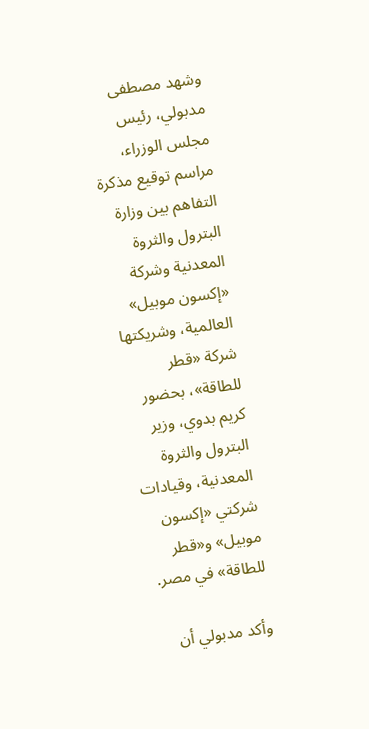وشهد مصطفى مدبولي، رئيس مجلس الوزراء، مراسم توقيع مذكرة التفاهم بين وزارة البترول والثروة المعدنية وشركة «إكسون موبيل» العالمية، وشريكتها شركة «قطر للطاقة»، بحضور كريم بدوي، وزير البترول والثروة المعدنية، وقيادات شركتي «إكسون موبيل» و«قطر للطاقة» في مصر.

وأكد مدبولي أن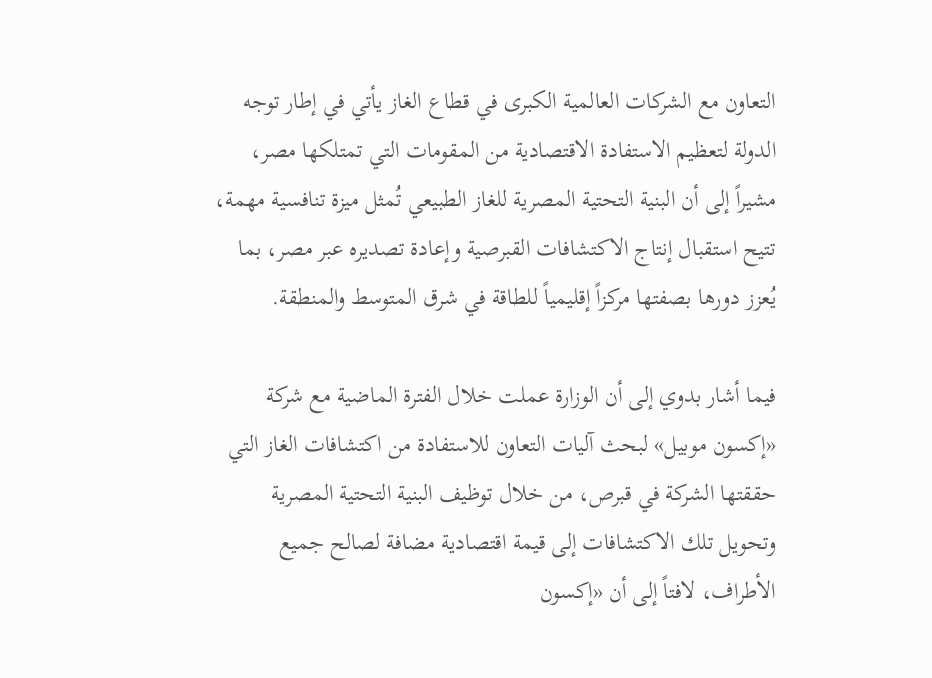التعاون مع الشركات العالمية الكبرى في قطاع الغاز يأتي في إطار توجه الدولة لتعظيم الاستفادة الاقتصادية من المقومات التي تمتلكها مصر، مشيراً إلى أن البنية التحتية المصرية للغاز الطبيعي تُمثل ميزة تنافسية مهمة، تتيح استقبال إنتاج الاكتشافات القبرصية وإعادة تصديره عبر مصر، بما يُعزز دورها بصفتها مركزاً إقليمياً للطاقة في شرق المتوسط والمنطقة.

فيما أشار بدوي إلى أن الوزارة عملت خلال الفترة الماضية مع شركة «إكسون موبيل» لبحث آليات التعاون للاستفادة من اكتشافات الغاز التي حققتها الشركة في قبرص، من خلال توظيف البنية التحتية المصرية وتحويل تلك الاكتشافات إلى قيمة اقتصادية مضافة لصالح جميع الأطراف، لافتاً إلى أن «إكسون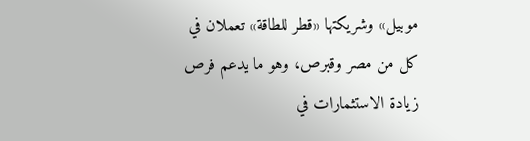موبيل» وشريكتها «قطر للطاقة» تعملان في كل من مصر وقبرص، وهو ما يدعم فرص زيادة الاستثمارات في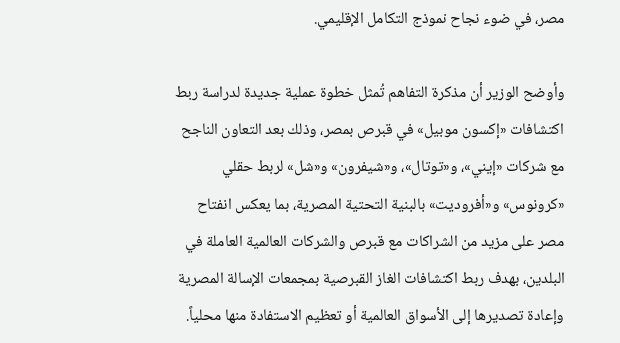مصر، في ضوء نجاح نموذج التكامل الإقليمي.

وأوضح الوزير أن مذكرة التفاهم تُمثل خطوة عملية جديدة لدراسة ربط اكتشافات «إكسون موبيل» في قبرص بمصر، وذلك بعد التعاون الناجح مع شركات «إيني»، و«توتال»، و«شيفرون» و«شل» لربط حقلي «كرونوس» و«أفروديت» بالبنية التحتية المصرية، بما يعكس انفتاح مصر على مزيد من الشراكات مع قبرص والشركات العالمية العاملة في البلدين، بهدف ربط اكتشافات الغاز القبرصية بمجمعات الإسالة المصرية وإعادة تصديرها إلى الأسواق العالمية أو تعظيم الاستفادة منها محلياً.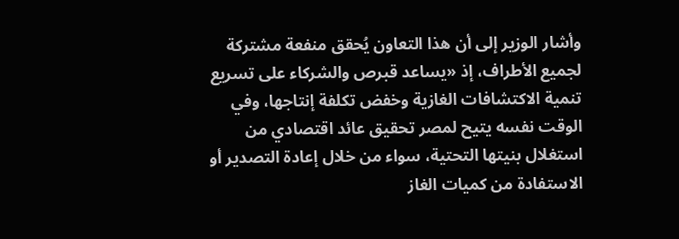وأشار الوزير إلى أن هذا التعاون يُحقق منفعة مشتركة لجميع الأطراف، إذ «يساعد قبرص والشركاء على تسريع تنمية الاكتشافات الغازية وخفض تكلفة إنتاجها، وفي الوقت نفسه يتيح لمصر تحقيق عائد اقتصادي من استغلال بنيتها التحتية، سواء من خلال إعادة التصدير أو الاستفادة من كميات الغاز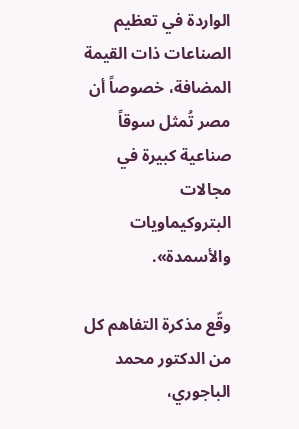الواردة في تعظيم الصناعات ذات القيمة المضافة، خصوصاً أن مصر تُمثل سوقاً صناعية كبيرة في مجالات البتروكيماويات والأسمدة».

وقّع مذكرة التفاهم كل من الدكتور محمد الباجوري،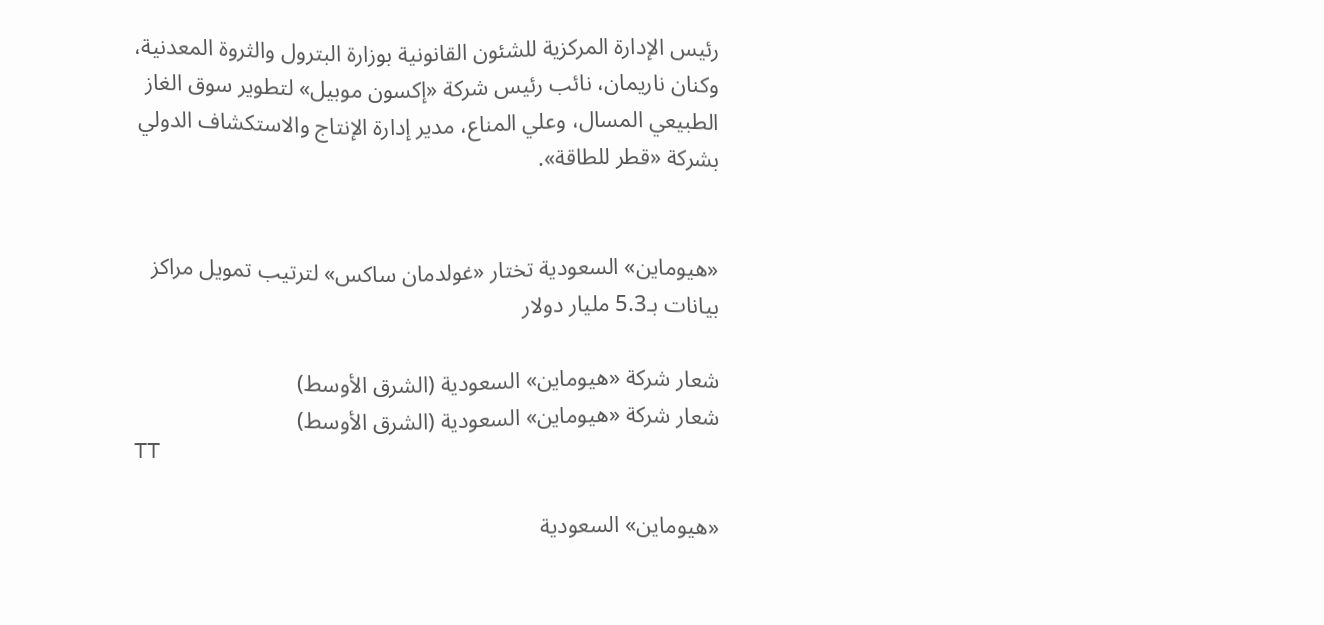رئيس الإدارة المركزية للشئون القانونية بوزارة البترول والثروة المعدنية، وكنان ناريمان، نائب رئيس شركة «إكسون موبيل» لتطوير سوق الغاز الطبيعي المسال، وعلي المناع، مدير إدارة الإنتاج والاستكشاف الدولي بشركة «قطر للطاقة».


«هيوماين» السعودية تختار «غولدمان ساكس» لترتيب تمويل مراكز بيانات بـ5.3 مليار دولار

شعار شركة «هيوماين» السعودية (الشرق الأوسط)
شعار شركة «هيوماين» السعودية (الشرق الأوسط)
TT

«هيوماين» السعودية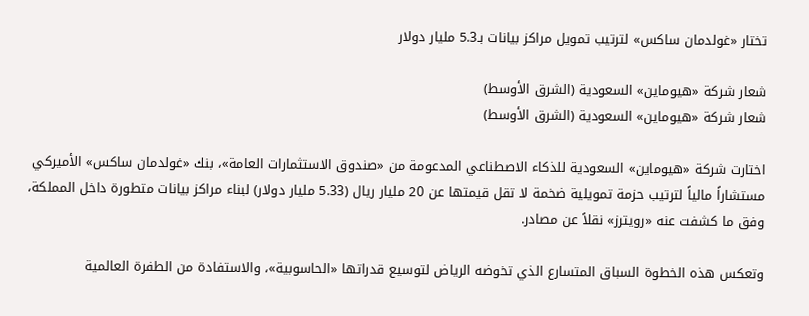تختار «غولدمان ساكس» لترتيب تمويل مراكز بيانات بـ5.3 مليار دولار

شعار شركة «هيوماين» السعودية (الشرق الأوسط)
شعار شركة «هيوماين» السعودية (الشرق الأوسط)

اختارت شركة «هيوماين» السعودية للذكاء الاصطناعي المدعومة من «صندوق الاستثمارات العامة»، بنك «غولدمان ساكس» الأميركي مستشاراً مالياً لترتيب حزمة تمويلية ضخمة لا تقل قيمتها عن 20 مليار ريال (5.33 مليار دولار) لبناء مراكز بيانات متطورة داخل المملكة، وفق ما كشفت عنه «رويترز» نقلاً عن مصادر.

وتعكس هذه الخطوة السباق المتسارع الذي تخوضه الرياض لتوسيع قدراتها «الحاسوبية»، والاستفادة من الطفرة العالمية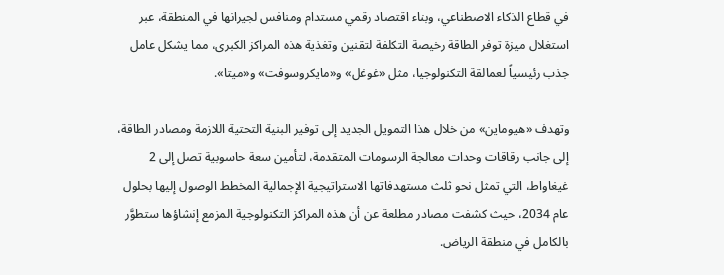في قطاع الذكاء الاصطناعي، وبناء اقتصاد رقمي مستدام ومنافس لجيرانها في المنطقة، عبر استغلال ميزة توفر الطاقة رخيصة التكلفة لتقنين وتغذية هذه المراكز الكبرى، مما يشكل عامل جذب رئيسياً لعمالقة التكنولوجيا، مثل «غوغل» و«مايكروسوفت» و«ميتا».

وتهدف «هيوماين» من خلال هذا التمويل الجديد إلى توفير البنية التحتية اللازمة ومصادر الطاقة، إلى جانب رقاقات وحدات معالجة الرسومات المتقدمة، لتأمين سعة حاسوبية تصل إلى 2 غيغاواط، التي تمثل نحو ثلث مستهدفاتها الاستراتيجية الإجمالية المخطط الوصول إليها بحلول عام 2034، حيث كشفت مصادر مطلعة عن أن هذه المراكز التكنولوجية المزمع إنشاؤها ستطوَّر بالكامل في منطقة الرياض.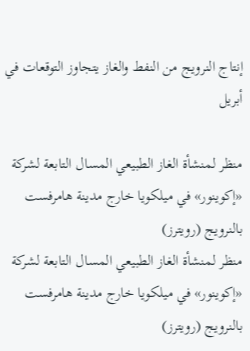إنتاج النرويج من النفط والغاز يتجاوز التوقعات في أبريل

منظر لمنشأة الغاز الطبيعي المسال التابعة لشركة «إكوينور» في ميلكويا خارج مدينة هامرفست بالنرويج (رويترز)
منظر لمنشأة الغاز الطبيعي المسال التابعة لشركة «إكوينور» في ميلكويا خارج مدينة هامرفست بالنرويج (رويترز)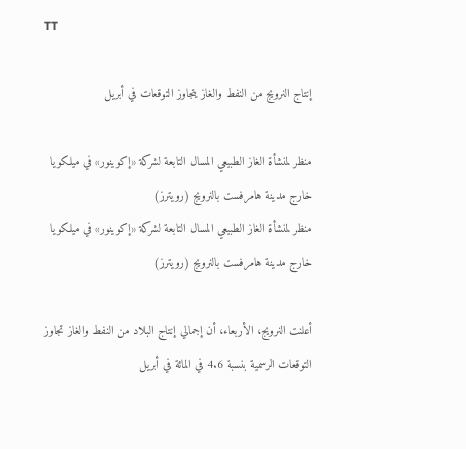TT

إنتاج النرويج من النفط والغاز يتجاوز التوقعات في أبريل

منظر لمنشأة الغاز الطبيعي المسال التابعة لشركة «إكوينور» في ميلكويا خارج مدينة هامرفست بالنرويج (رويترز)
منظر لمنشأة الغاز الطبيعي المسال التابعة لشركة «إكوينور» في ميلكويا خارج مدينة هامرفست بالنرويج (رويترز)

أعلنت النرويج، الأربعاء، أن إجمالي إنتاج البلاد من النفط والغاز تجاوز التوقعات الرسمية بنسبة 4.6 في المائة في أبريل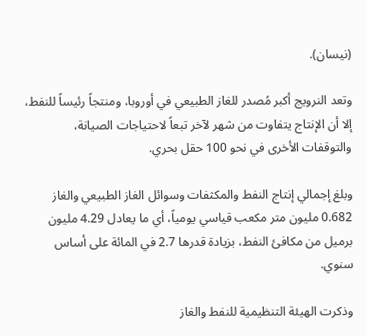(نيسان).

وتعد النرويج أكبر مُصدر للغاز الطبيعي في أوروبا، ومنتجاً رئيساً للنفط، إلا أن الإنتاج يتفاوت من شهر لآخر تبعاً لاحتياجات الصيانة، والتوقفات الأخرى في نحو 100 حقل بحري.

وبلغ إجمالي إنتاج النفط والمكثفات وسوائل الغاز الطبيعي والغاز 0.682 مليون متر مكعب قياسي يومياً، أي ما يعادل 4.29 مليون برميل من مكافئ النفط، بزيادة قدرها 2.7 في المائة على أساس سنوي.

وذكرت الهيئة التنظيمية للنفط والغاز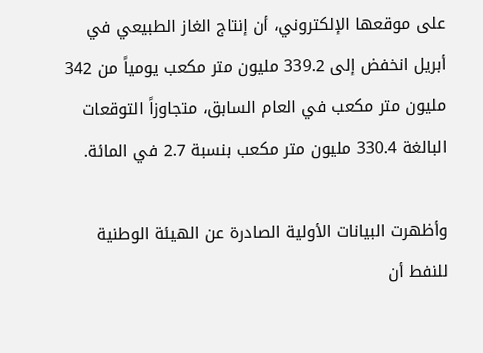على موقعها الإلكتروني، أن إنتاج الغاز الطبيعي في أبريل انخفض إلى 339.2 مليون متر مكعب يومياً من 342 مليون متر مكعب في العام السابق، متجاوزاً التوقعات البالغة 330.4 مليون متر مكعب بنسبة 2.7 في المائة.

وأظهرت البيانات الأولية الصادرة عن الهيئة الوطنية للنفط أن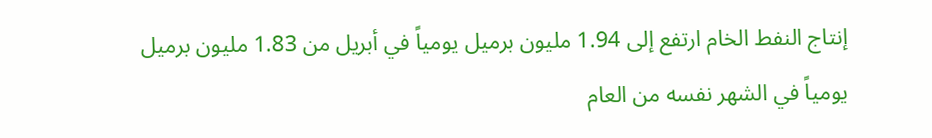إنتاج النفط الخام ارتفع إلى 1.94 مليون برميل يومياً في أبريل من 1.83 مليون برميل يومياً في الشهر نفسه من العام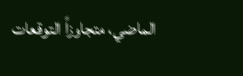الماضي، متجاوزاً التوقعات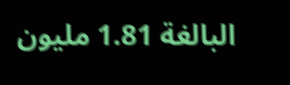البالغة 1.81 مليون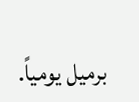برميل يومياً.